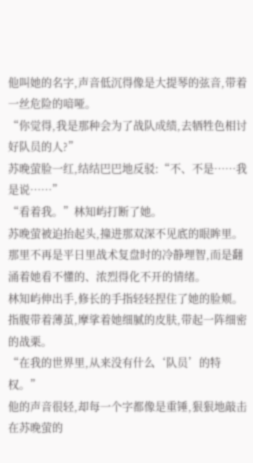他叫她的名字,声音低沉得像是大提琴的弦音,带着一丝危险的喑哑。
“你觉得,我是那种会为了战队成绩,去牺牲色相讨好队员的人?”
苏晚萤脸一红,结结巴巴地反驳:“不、不是……我是说……”
“看着我。”林知屿打断了她。
苏晚萤被迫抬起头,撞进那双深不见底的眼眸里。那里不再是平日里战术复盘时的冷静理智,而是翻涌着她看不懂的、浓烈得化不开的情绪。
林知屿伸出手,修长的手指轻轻捏住了她的脸颊。指腹带着薄茧,摩挲着她细腻的皮肤,带起一阵细密的战栗。
“在我的世界里,从来没有什么‘队员’的特权。”
他的声音很轻,却每一个字都像是重锤,狠狠地敲击在苏晚萤的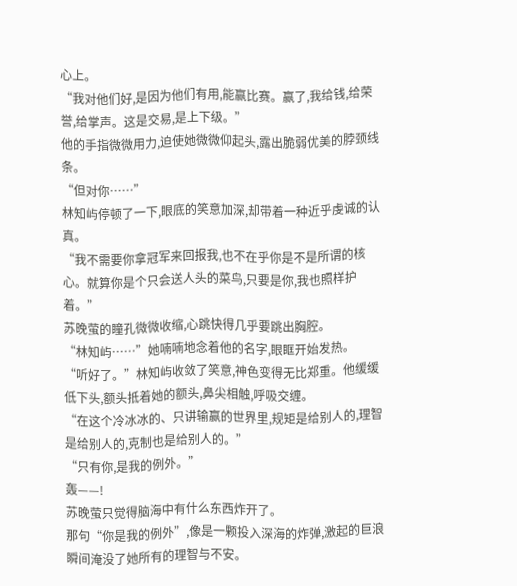心上。
“我对他们好,是因为他们有用,能赢比赛。赢了,我给钱,给荣誉,给掌声。这是交易,是上下级。”
他的手指微微用力,迫使她微微仰起头,露出脆弱优美的脖颈线条。
“但对你……”
林知屿停顿了一下,眼底的笑意加深,却带着一种近乎虔诚的认真。
“我不需要你拿冠军来回报我,也不在乎你是不是所谓的核心。就算你是个只会送人头的菜鸟,只要是你,我也照样护着。”
苏晚萤的瞳孔微微收缩,心跳快得几乎要跳出胸腔。
“林知屿……”她喃喃地念着他的名字,眼眶开始发热。
“听好了。”林知屿收敛了笑意,神色变得无比郑重。他缓缓低下头,额头抵着她的额头,鼻尖相触,呼吸交缠。
“在这个冷冰冰的、只讲输赢的世界里,规矩是给别人的,理智是给别人的,克制也是给别人的。”
“只有你,是我的例外。”
轰——!
苏晚萤只觉得脑海中有什么东西炸开了。
那句“你是我的例外”,像是一颗投入深海的炸弹,激起的巨浪瞬间淹没了她所有的理智与不安。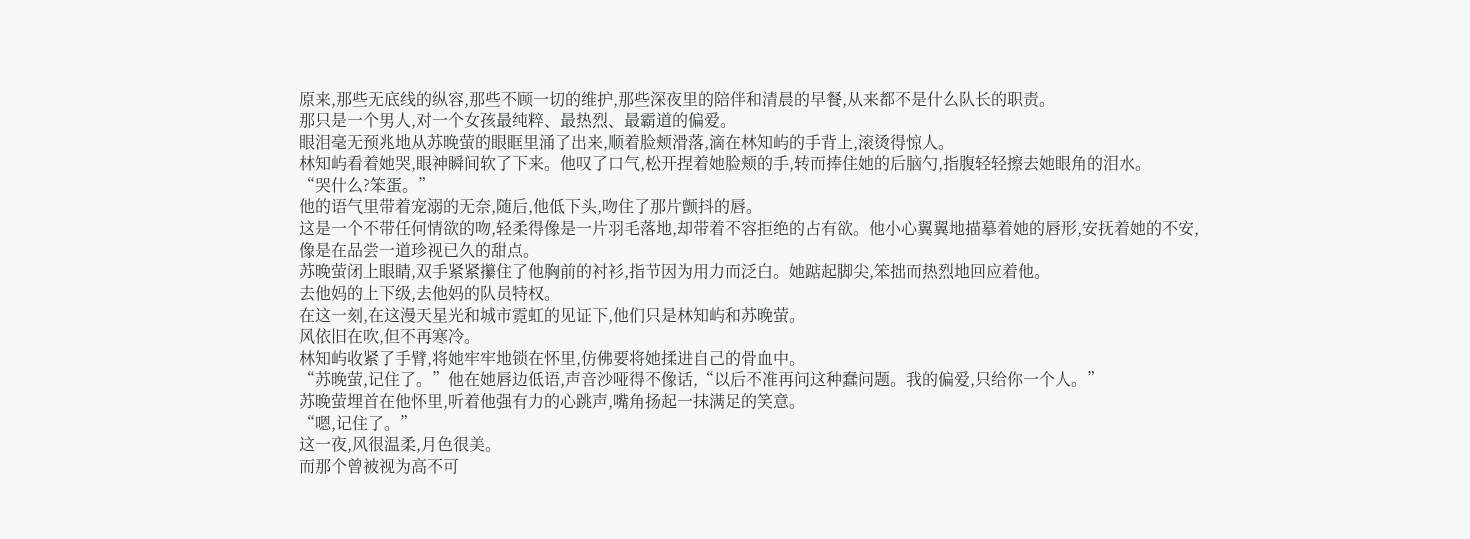原来,那些无底线的纵容,那些不顾一切的维护,那些深夜里的陪伴和清晨的早餐,从来都不是什么队长的职责。
那只是一个男人,对一个女孩最纯粹、最热烈、最霸道的偏爱。
眼泪毫无预兆地从苏晚萤的眼眶里涌了出来,顺着脸颊滑落,滴在林知屿的手背上,滚烫得惊人。
林知屿看着她哭,眼神瞬间软了下来。他叹了口气,松开捏着她脸颊的手,转而捧住她的后脑勺,指腹轻轻擦去她眼角的泪水。
“哭什么?笨蛋。”
他的语气里带着宠溺的无奈,随后,他低下头,吻住了那片颤抖的唇。
这是一个不带任何情欲的吻,轻柔得像是一片羽毛落地,却带着不容拒绝的占有欲。他小心翼翼地描摹着她的唇形,安抚着她的不安,像是在品尝一道珍视已久的甜点。
苏晚萤闭上眼睛,双手紧紧攥住了他胸前的衬衫,指节因为用力而泛白。她踮起脚尖,笨拙而热烈地回应着他。
去他妈的上下级,去他妈的队员特权。
在这一刻,在这漫天星光和城市霓虹的见证下,他们只是林知屿和苏晚萤。
风依旧在吹,但不再寒冷。
林知屿收紧了手臂,将她牢牢地锁在怀里,仿佛要将她揉进自己的骨血中。
“苏晚萤,记住了。”他在她唇边低语,声音沙哑得不像话,“以后不准再问这种蠢问题。我的偏爱,只给你一个人。”
苏晚萤埋首在他怀里,听着他强有力的心跳声,嘴角扬起一抹满足的笑意。
“嗯,记住了。”
这一夜,风很温柔,月色很美。
而那个曾被视为高不可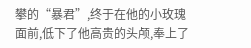攀的“暴君”,终于在他的小玫瑰面前,低下了他高贵的头颅,奉上了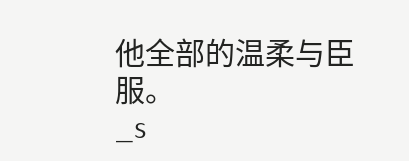他全部的温柔与臣服。
_s